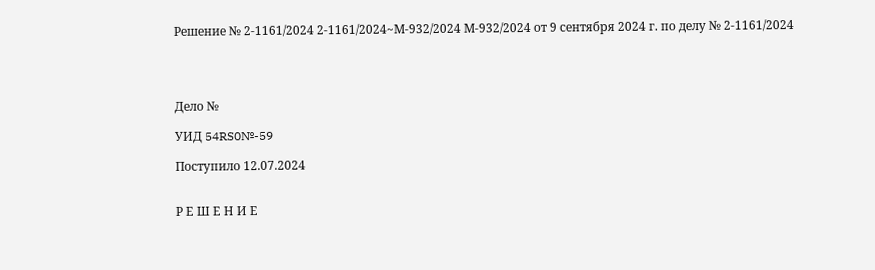Решение № 2-1161/2024 2-1161/2024~М-932/2024 М-932/2024 от 9 сентября 2024 г. по делу № 2-1161/2024




Дело №

УИД 54RS0№-59

Поступило 12.07.2024


Р Е Ш Е Н И Е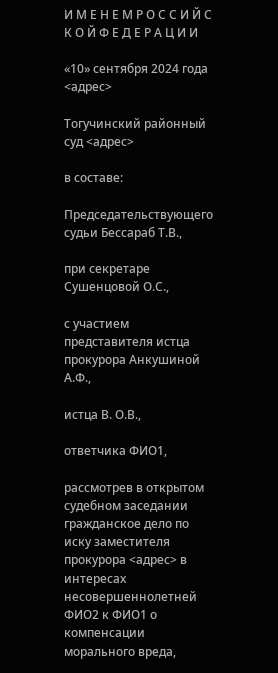И М Е Н Е М Р О С С И Й С К О Й Ф Е Д Е Р А Ц И И

«10» сентября 2024 года <адрес>

Тогучинский районный суд <адрес>

в составе:

Председательствующего судьи Бессараб Т.В.,

при секретаре Сушенцовой О.С.,

с участием представителя истца прокурора Анкушиной А.Ф.,

истца В. О.В.,

ответчика ФИО1,

рассмотрев в открытом судебном заседании гражданское дело по иску заместителя прокурора <адрес> в интересах несовершеннолетней ФИО2 к ФИО1 о компенсации морального вреда,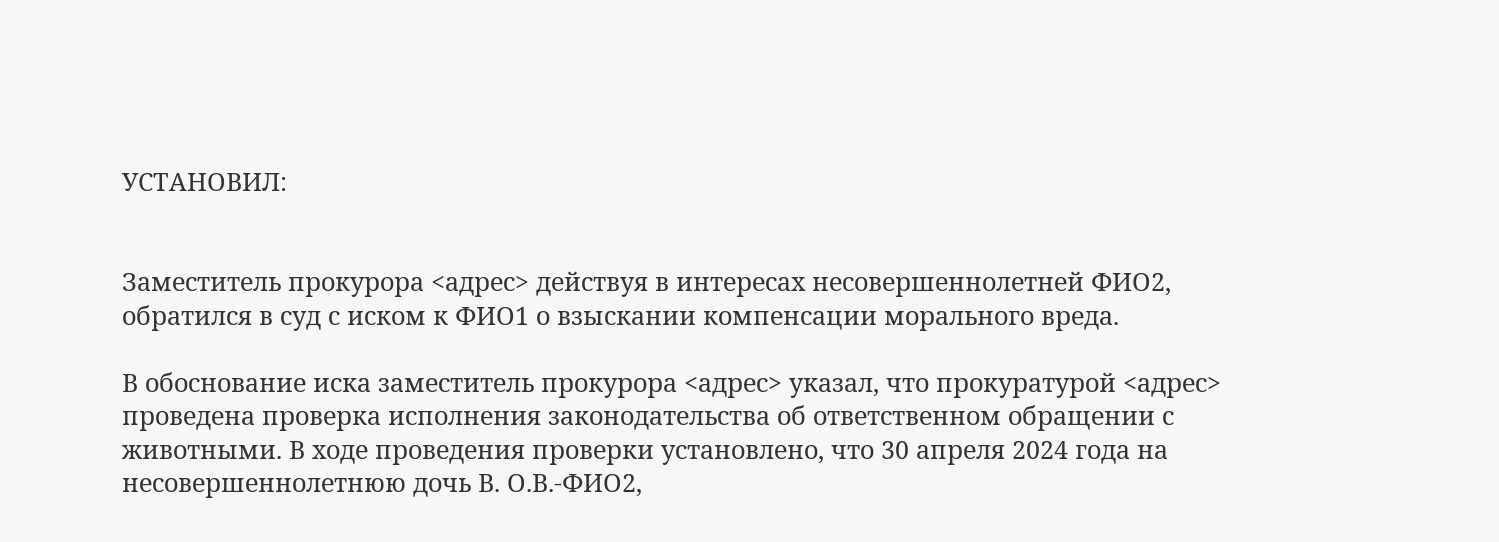УСТАНОВИЛ:


Заместитель прокурора <адрес> действуя в интересах несовершеннолетней ФИО2, обратился в суд с иском к ФИО1 о взыскании компенсации морального вреда.

В обоснование иска заместитель прокурора <адрес> указал, что прокуратурой <адрес> проведена проверка исполнения законодательства об ответственном обращении с животными. В ходе проведения проверки установлено, что 30 апреля 2024 года на несовершеннолетнюю дочь В. О.В.-ФИО2,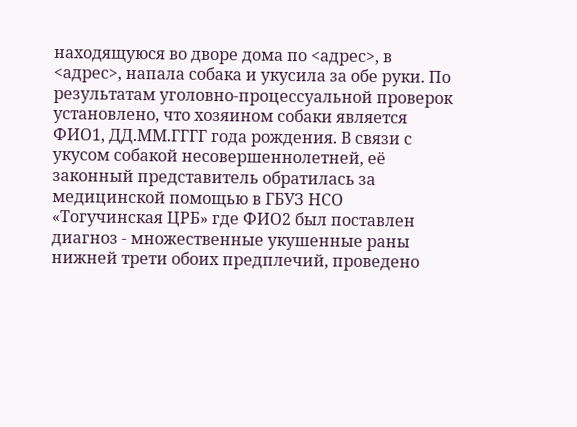находящуюся во дворе дома по <адрес>, в <адрес>, напала собака и укусила за обе руки. По результатам уголовно-процессуальной проверок установлено, что хозяином собаки является ФИО1, ДД.ММ.ГГГГ года рождения. В связи с укусом собакой несовершеннолетней, её законный представитель обратилась за медицинской помощью в ГБУЗ НСО «Тогучинская ЦРБ» где ФИО2 был поставлен диагноз - множественные укушенные раны нижней трети обоих предплечий, проведено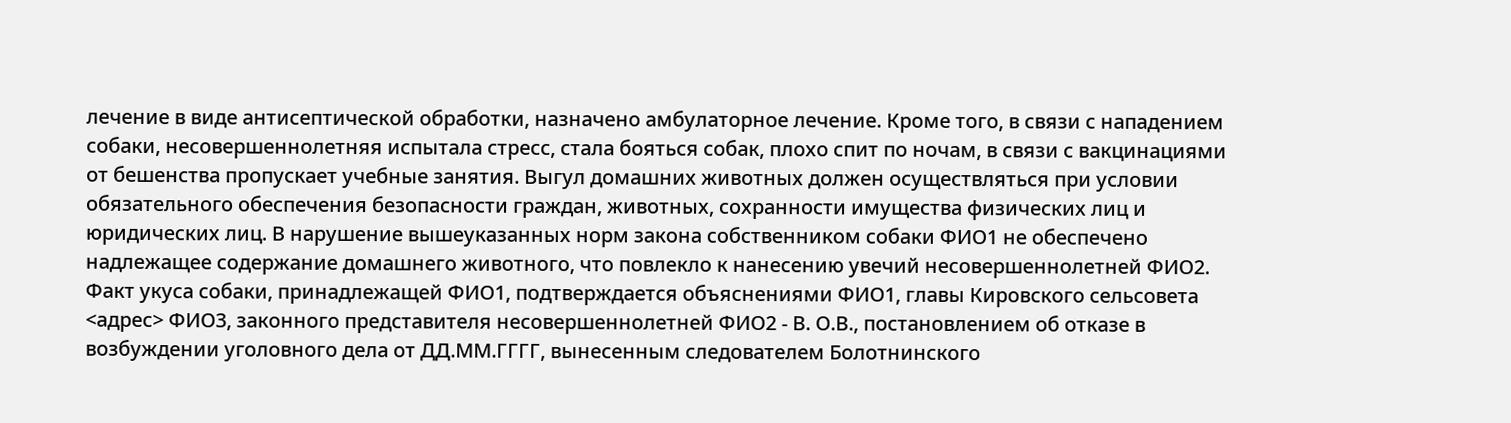лечение в виде антисептической обработки, назначено амбулаторное лечение. Кроме того, в связи с нападением собаки, несовершеннолетняя испытала стресс, стала бояться собак, плохо спит по ночам, в связи с вакцинациями от бешенства пропускает учебные занятия. Выгул домашних животных должен осуществляться при условии обязательного обеспечения безопасности граждан, животных, сохранности имущества физических лиц и юридических лиц. В нарушение вышеуказанных норм закона собственником собаки ФИО1 не обеспечено надлежащее содержание домашнего животного, что повлекло к нанесению увечий несовершеннолетней ФИО2. Факт укуса собаки, принадлежащей ФИО1, подтверждается объяснениями ФИО1, главы Кировского сельсовета <адрес> ФИО3, законного представителя несовершеннолетней ФИО2 - В. О.В., постановлением об отказе в возбуждении уголовного дела от ДД.ММ.ГГГГ, вынесенным следователем Болотнинского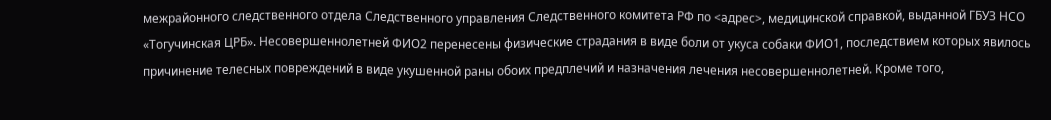межрайонного следственного отдела Следственного управления Следственного комитета РФ по <адрес>, медицинской справкой, выданной ГБУЗ НСО «Тогучинская ЦРБ». Несовершеннолетней ФИО2 перенесены физические страдания в виде боли от укуса собаки ФИО1, последствием которых явилось причинение телесных повреждений в виде укушенной раны обоих предплечий и назначения лечения несовершеннолетней. Кроме того,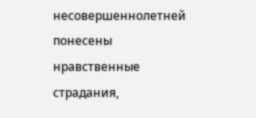несовершеннолетней понесены нравственные страдания,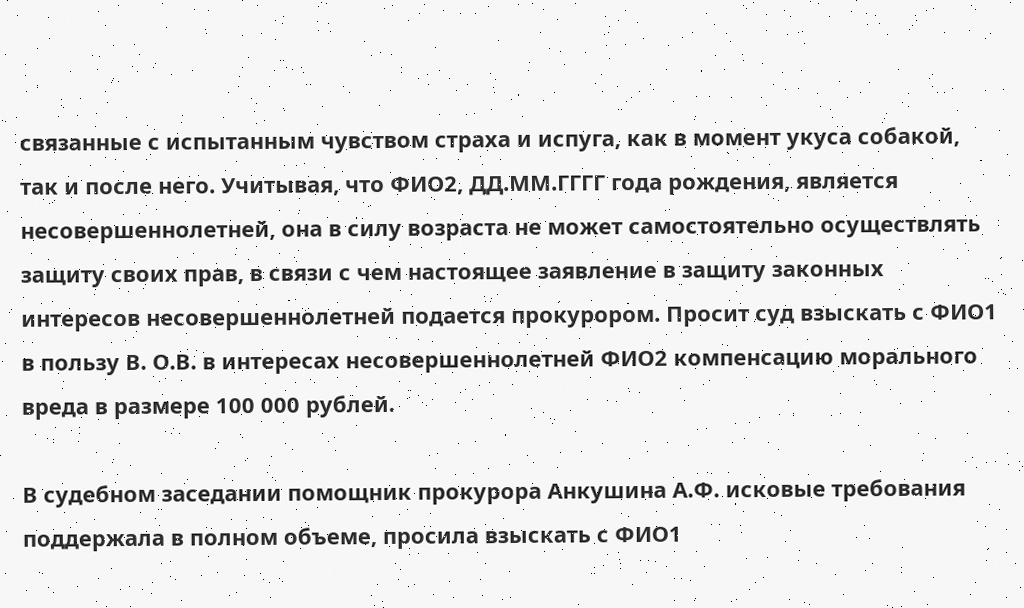связанные с испытанным чувством страха и испуга, как в момент укуса собакой, так и после него. Учитывая, что ФИО2, ДД.ММ.ГГГГ года рождения, является несовершеннолетней, она в силу возраста не может самостоятельно осуществлять защиту своих прав, в связи с чем настоящее заявление в защиту законных интересов несовершеннолетней подается прокурором. Просит суд взыскать с ФИО1 в пользу В. О.В. в интересах несовершеннолетней ФИО2 компенсацию морального вреда в размере 100 000 рублей.

В судебном заседании помощник прокурора Анкушина А.Ф. исковые требования поддержала в полном объеме, просила взыскать с ФИО1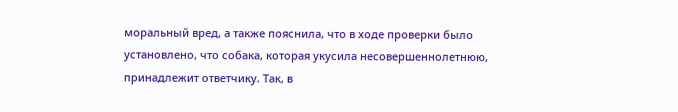моральный вред, а также пояснила, что в ходе проверки было установлено, что собака, которая укусила несовершеннолетнюю, принадлежит ответчику. Так, в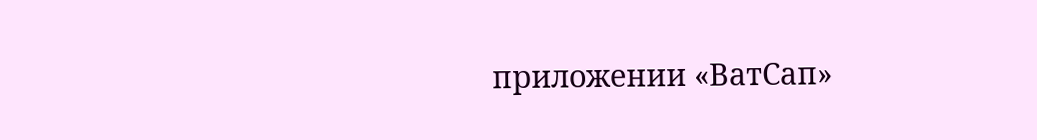приложении «ВатСап»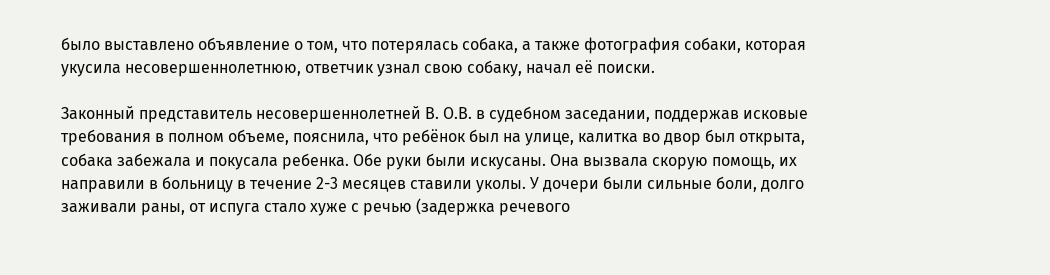было выставлено объявление о том, что потерялась собака, а также фотография собаки, которая укусила несовершеннолетнюю, ответчик узнал свою собаку, начал её поиски.

Законный представитель несовершеннолетней В. О.В. в судебном заседании, поддержав исковые требования в полном объеме, пояснила, что ребёнок был на улице, калитка во двор был открыта, собака забежала и покусала ребенка. Обе руки были искусаны. Она вызвала скорую помощь, их направили в больницу в течение 2-3 месяцев ставили уколы. У дочери были сильные боли, долго заживали раны, от испуга стало хуже с речью (задержка речевого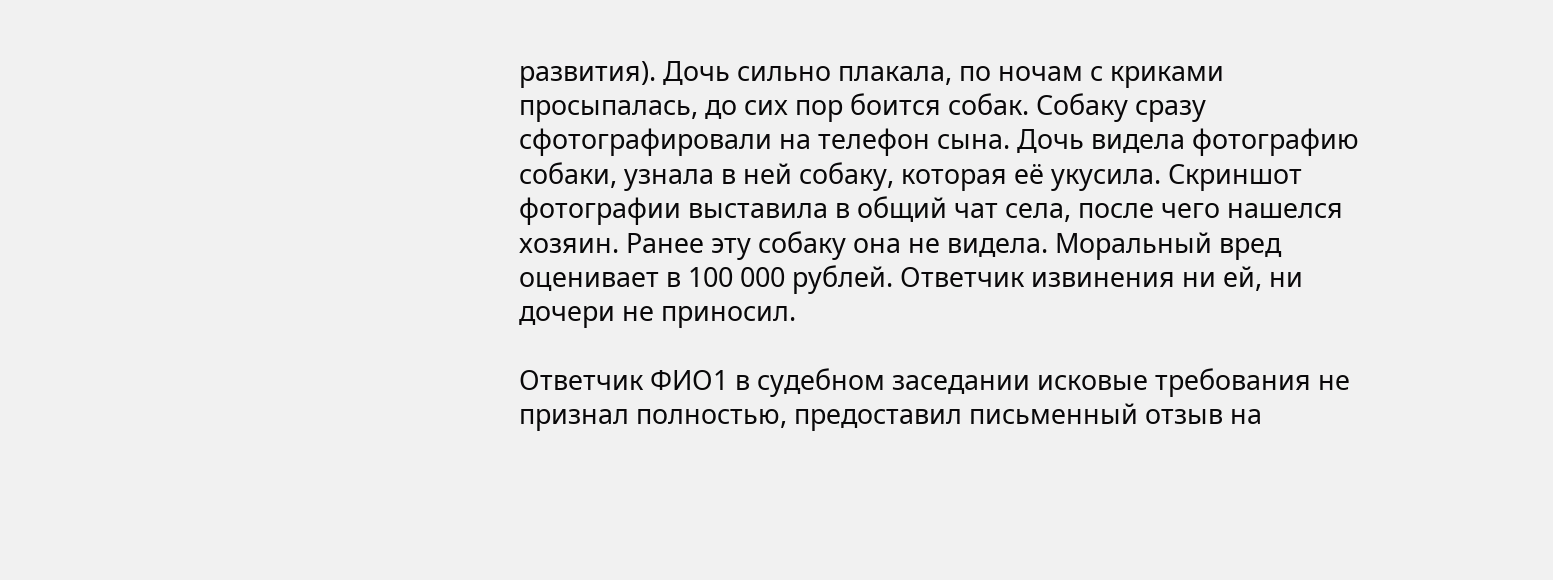развития). Дочь сильно плакала, по ночам с криками просыпалась, до сих пор боится собак. Собаку сразу сфотографировали на телефон сына. Дочь видела фотографию собаки, узнала в ней собаку, которая её укусила. Скриншот фотографии выставила в общий чат села, после чего нашелся хозяин. Ранее эту собаку она не видела. Моральный вред оценивает в 100 000 рублей. Ответчик извинения ни ей, ни дочери не приносил.

Ответчик ФИО1 в судебном заседании исковые требования не признал полностью, предоставил письменный отзыв на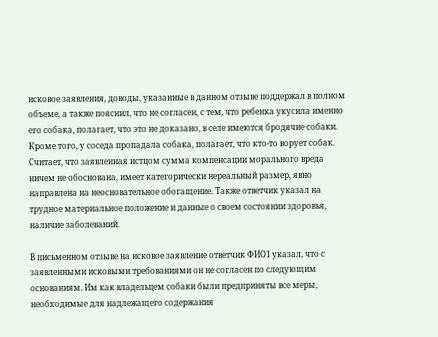исковое заявления, доводы, указанные в данном отзыве поддержал в полном объеме, а также пояснил, что не согласен, с тем, что ребенка укусила именно его собака, полагает, что это не доказано, в селе имеются бродячие собаки. Кроме того, у соседа пропадала собака, полагает, что кто-то ворует собак. Считает, что заявленная истцом сумма компенсации морального вреда ничем не обоснована, имеет категорически нереальный размер, явно направлена на неосновательное обогащение. Также ответчик указал на трудное материальное положение и данные о своем состоянии здоровья, наличие заболеваний.

В письменном отзыве на исковое заявление ответчик ФИО1 указал, что с заявленными исковыми требованиями он не согласен по следующим основаниям. Им как владельцем собаки были предприняты все меры, необходимые для надлежащего содержания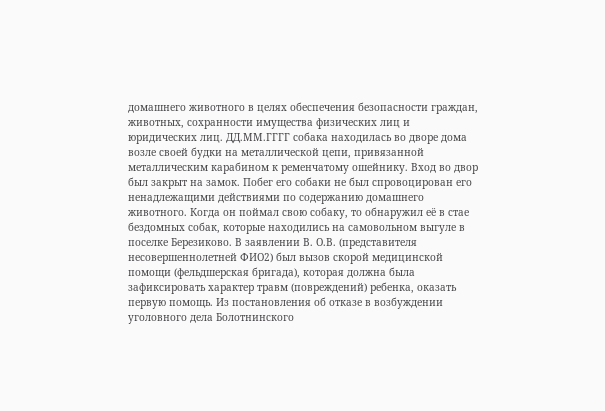домашнего животного в целях обеспечения безопасности граждан, животных, сохранности имущества физических лиц и юридических лиц. ДД.ММ.ГГГГ собака находилась во дворе дома возле своей будки на металлической цепи, привязанной металлическим карабином к ременчатому ошейнику. Вход во двор был закрыт на замок. Побег его собаки не был спровоцирован его ненадлежащими действиями по содержанию домашнего животного. Когда он поймал свою собаку, то обнаружил её в стае бездомных собак, которые находились на самовольном выгуле в поселке Березиково. В заявлении В. О.В. (представителя несовершеннолетней ФИО2) был вызов скорой медицинской помощи (фельдшерская бригада), которая должна была зафиксировать характер травм (повреждений) ребенка, оказать первую помощь. Из постановления об отказе в возбуждении уголовного дела Болотнинского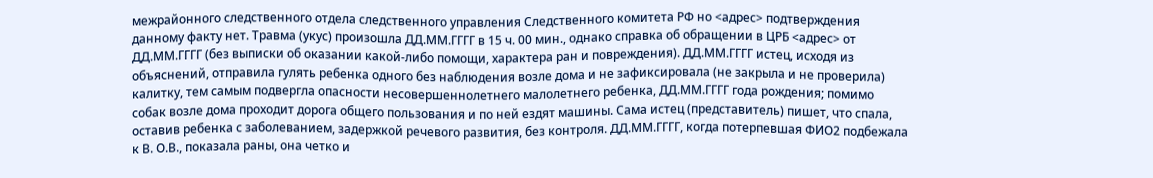межрайонного следственного отдела следственного управления Следственного комитета РФ но <адрес> подтверждения данному факту нет. Травма (укус) произошла ДД.ММ.ГГГГ в 15 ч. 00 мин., однако справка об обращении в ЦРБ <адрес> от ДД.ММ.ГГГГ (без выписки об оказании какой-либо помощи, характера ран и повреждения). ДД.ММ.ГГГГ истец, исходя из объяснений, отправила гулять ребенка одного без наблюдения возле дома и не зафиксировала (не закрыла и не проверила) калитку, тем самым подвергла опасности несовершеннолетнего малолетнего ребенка, ДД.ММ.ГГГГ года рождения; помимо собак возле дома проходит дорога общего пользования и по ней ездят машины. Сама истец (представитель) пишет, что спала, оставив ребенка с заболеванием, задержкой речевого развития, без контроля. ДД.ММ.ГГГГ, когда потерпевшая ФИО2 подбежала к В. О.В., показала раны, она четко и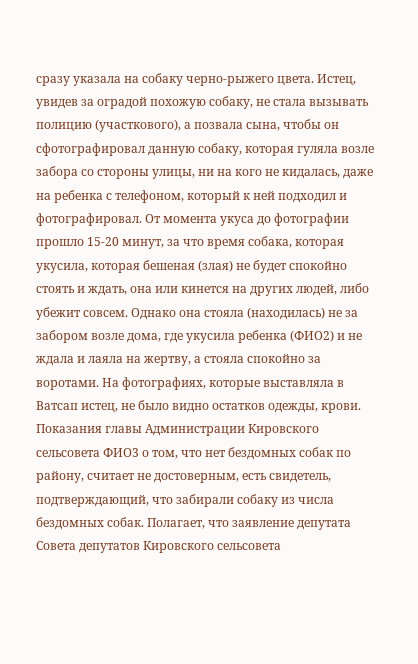сразу указала на собаку черно-рыжего цвета. Истец, увидев за оградой похожую собаку, не стала вызывать полицию (участкового), а позвала сына, чтобы он сфотографировал данную собаку, которая гуляла возле забора со стороны улицы, ни на кого не кидалась, даже на ребенка с телефоном, который к ней подходил и фотографировал. От момента укуса до фотографии прошло 15-20 минут, за что время собака, которая укусила, которая бешеная (злая) не будет спокойно стоять и ждать, она или кинется на других людей, либо убежит совсем. Однако она стояла (находилась) не за забором возле дома, где укусила ребенка (ФИО2) и не ждала и лаяла на жертву, а стояла спокойно за воротами. На фотографиях, которые выставляла в Ватсап истец, не было видно остатков одежды, крови. Показания главы Администрации Кировского сельсовета ФИО3 о том, что нет бездомных собак по району, считает не достоверным, есть свидетель, подтверждающий, что забирали собаку из числа бездомных собак. Полагает, что заявление депутата Совета депутатов Кировского сельсовета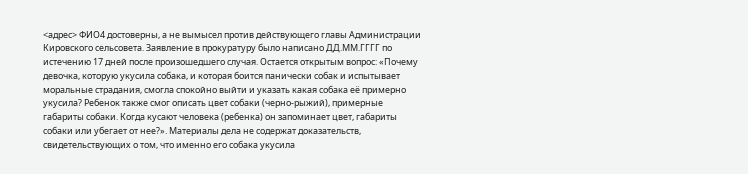<адрес> ФИО4 достоверны, а не вымысел против действующего главы Администрации Кировского сельсовета. Заявление в прокуратуру было написано ДД.ММ.ГГГГ по истечению 17 дней после произошедшего случая. Остается открытым вопрос: «Почему девочка, которую укусила собака, и которая боится панически собак и испытывает моральные страдания, смогла спокойно выйти и указать какая собака её примерно укусила? Ребенок также смог описать цвет собаки (черно-рыжий), примерные габариты собаки. Когда кусают человека (ребенка) он запоминает цвет, габариты собаки или убегает от нее?». Материалы дела не содержат доказательств, свидетельствующих о том, что именно его собака укусила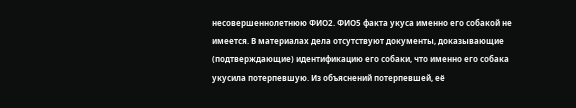несовершеннолетнюю ФИО2. ФИО5 факта укуса именно его собакой не имеется. В материалах дела отсутствуют документы, доказывающие (подтверждающие) идентификацию его собаки, что именно его собака укусила потерпевшую. Из объяснений потерпевшей, её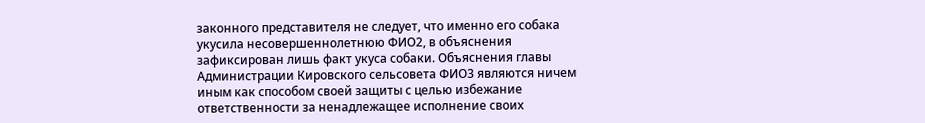законного представителя не следует, что именно его собака укусила несовершеннолетнюю ФИО2, в объяснения зафиксирован лишь факт укуса собаки. Объяснения главы Администрации Кировского сельсовета ФИО3 являются ничем иным как способом своей защиты с целью избежание ответственности за ненадлежащее исполнение своих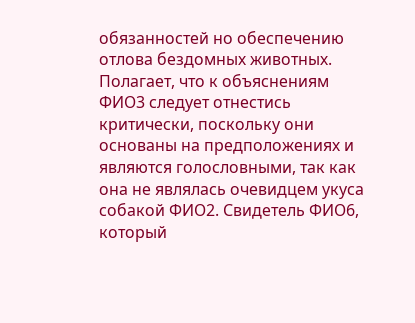обязанностей но обеспечению отлова бездомных животных. Полагает, что к объяснениям ФИО3 следует отнестись критически, поскольку они основаны на предположениях и являются голословными, так как она не являлась очевидцем укуса собакой ФИО2. Свидетель ФИО6, который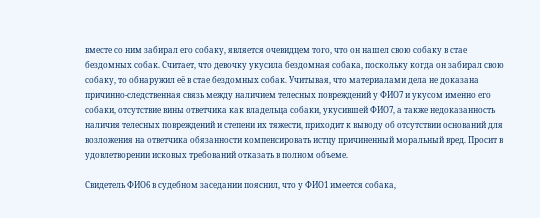вместе со ним забирал его собаку, является очевидцем того, что он нашел свою собаку в стае бездомных собак. Считает, что девочку укусила бездомная собака, поскольку когда он забирал свою собаку, то обнаружил её в стае бездомных собак. Учитывая, что материалами дела не доказана причинно-следственная связь между наличием телесных повреждений у ФИО7 и укусом именно его собаки, отсутствие вины ответчика как владельца собаки, укусившей ФИО7, а также недоказанность наличия телесных повреждений и степени их тяжести, приходит к выводу об отсутствии оснований для возложения на ответчика обязанности компенсировать истцу причиненный моральный вред. Просит в удовлетворении исковых требований отказать в полном объеме.

Свидетель ФИО6 в судебном заседании пояснил, что у ФИО1 имеется собака,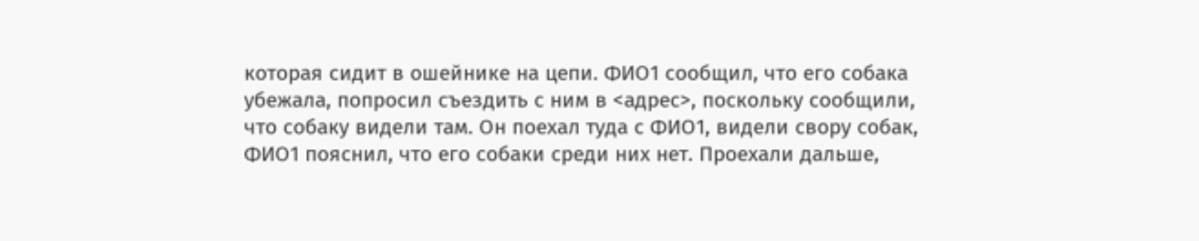которая сидит в ошейнике на цепи. ФИО1 сообщил, что его собака убежала, попросил съездить с ним в <адрес>, поскольку сообщили, что собаку видели там. Он поехал туда с ФИО1, видели свору собак, ФИО1 пояснил, что его собаки среди них нет. Проехали дальше,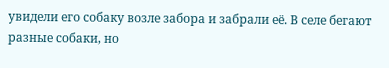увидели его собаку возле забора и забрали её. В селе бегают разные собаки, но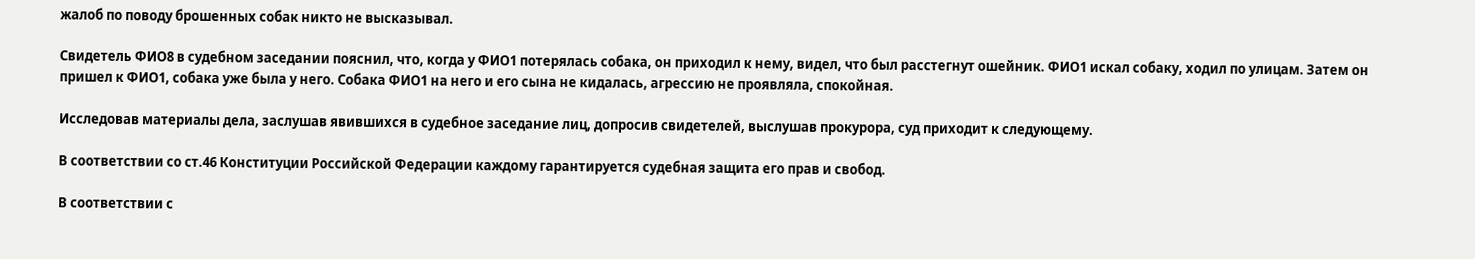жалоб по поводу брошенных собак никто не высказывал.

Свидетель ФИО8 в судебном заседании пояснил, что, когда у ФИО1 потерялась собака, он приходил к нему, видел, что был расстегнут ошейник. ФИО1 искал собаку, ходил по улицам. Затем он пришел к ФИО1, собака уже была у него. Собака ФИО1 на него и его сына не кидалась, агрессию не проявляла, спокойная.

Исследовав материалы дела, заслушав явившихся в судебное заседание лиц, допросив свидетелей, выслушав прокурора, суд приходит к следующему.

В соответствии со ст.46 Конституции Российской Федерации каждому гарантируется судебная защита его прав и свобод.

В соответствии с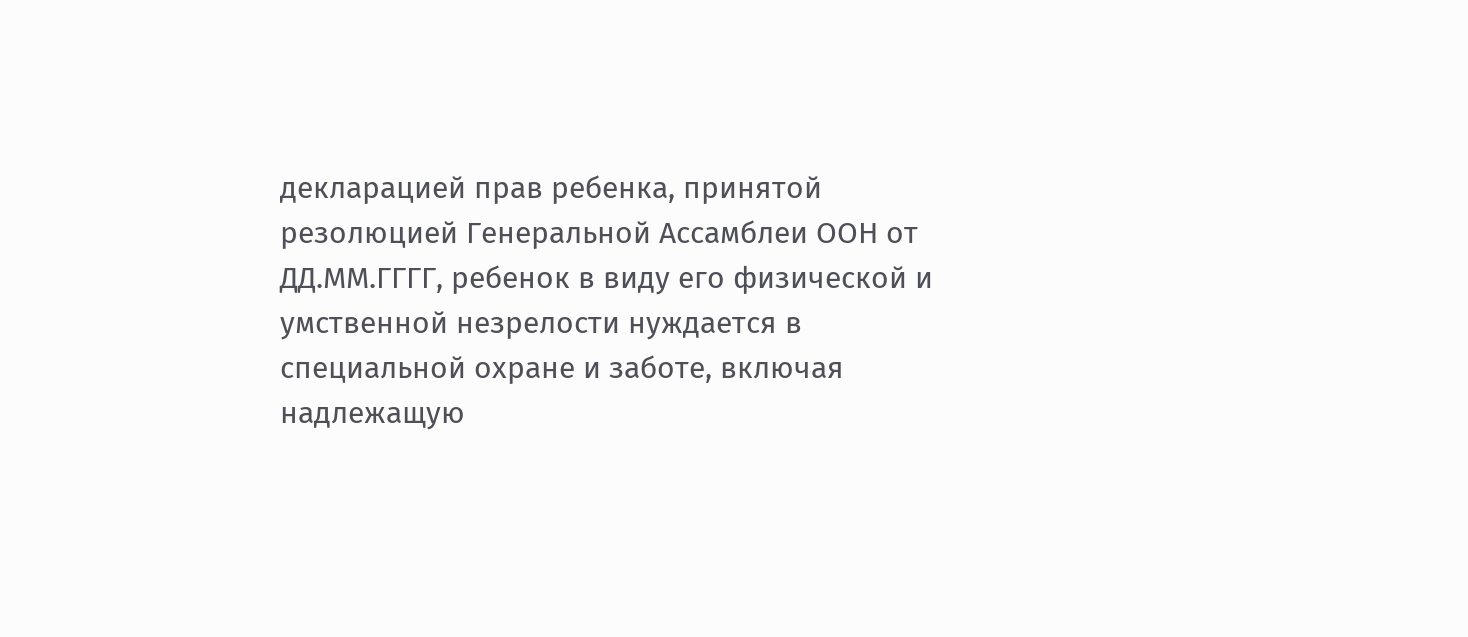декларацией прав ребенка, принятой резолюцией Генеральной Ассамблеи ООН от ДД.ММ.ГГГГ, ребенок в виду его физической и умственной незрелости нуждается в специальной охране и заботе, включая надлежащую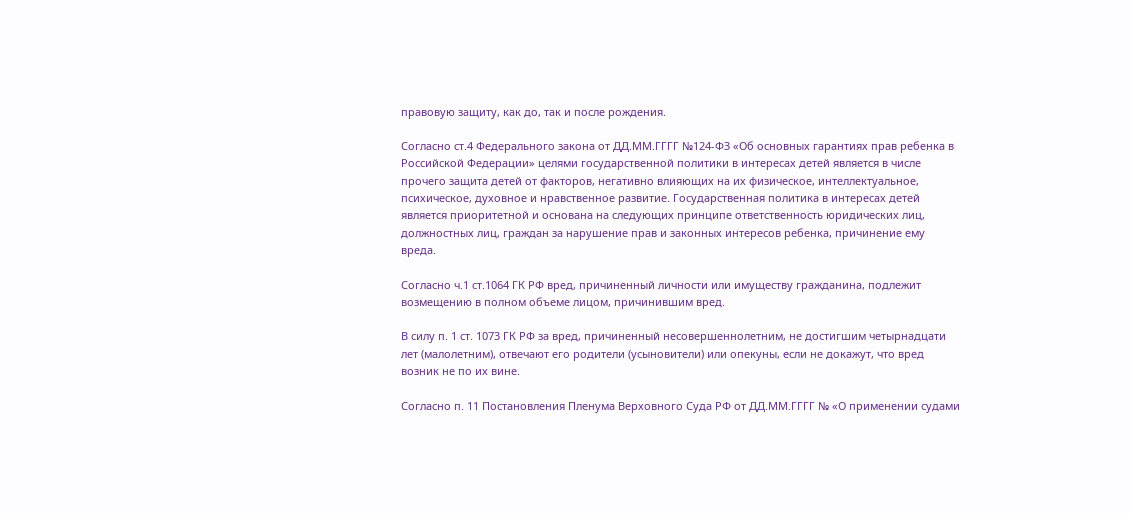правовую защиту, как до, так и после рождения.

Согласно ст.4 Федерального закона от ДД.ММ.ГГГГ №124-ФЗ «Об основных гарантиях прав ребенка в Российской Федерации» целями государственной политики в интересах детей является в числе прочего защита детей от факторов, негативно влияющих на их физическое, интеллектуальное, психическое, духовное и нравственное развитие. Государственная политика в интересах детей является приоритетной и основана на следующих принципе ответственность юридических лиц, должностных лиц, граждан за нарушение прав и законных интересов ребенка, причинение ему вреда.

Согласно ч.1 ст.1064 ГК РФ вред, причиненный личности или имуществу гражданина, подлежит возмещению в полном объеме лицом, причинившим вред.

В силу п. 1 ст. 1073 ГК РФ за вред, причиненный несовершеннолетним, не достигшим четырнадцати лет (малолетним), отвечают его родители (усыновители) или опекуны, если не докажут, что вред возник не по их вине.

Согласно п. 11 Постановления Пленума Верховного Суда РФ от ДД.ММ.ГГГГ № «О применении судами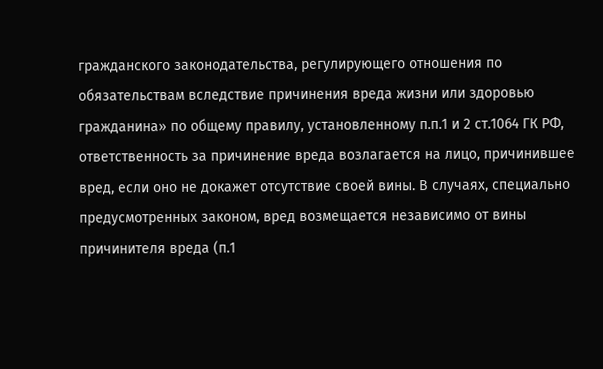гражданского законодательства, регулирующего отношения по обязательствам вследствие причинения вреда жизни или здоровью гражданина» по общему правилу, установленному п.п.1 и 2 ст.1064 ГК РФ, ответственность за причинение вреда возлагается на лицо, причинившее вред, если оно не докажет отсутствие своей вины. В случаях, специально предусмотренных законом, вред возмещается независимо от вины причинителя вреда (п.1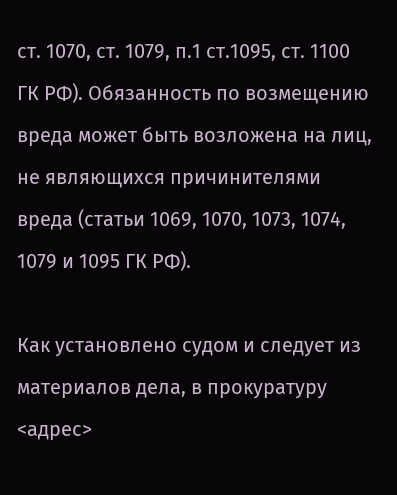ст. 1070, ст. 1079, п.1 ст.1095, ст. 1100 ГК РФ). Обязанность по возмещению вреда может быть возложена на лиц, не являющихся причинителями вреда (статьи 1069, 1070, 1073, 1074, 1079 и 1095 ГК РФ).

Как установлено судом и следует из материалов дела, в прокуратуру <адрес>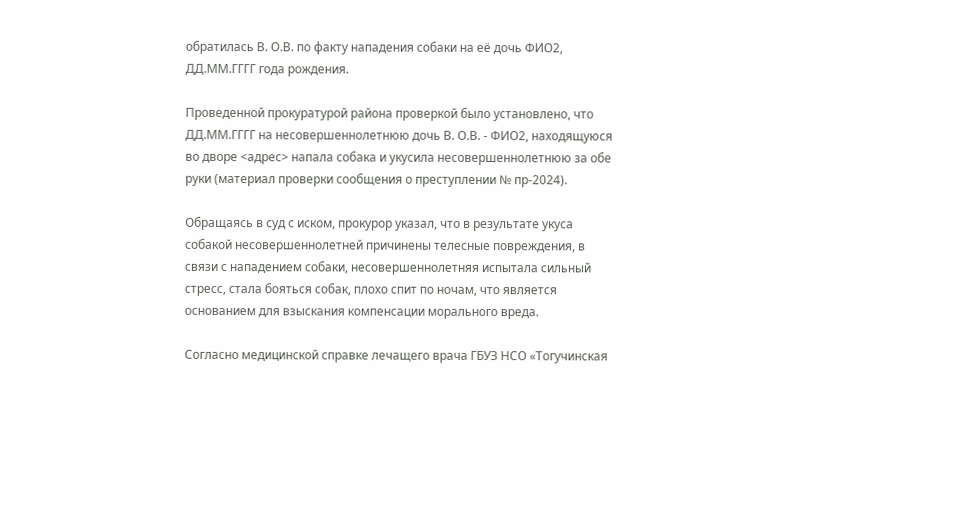обратилась В. О.В. по факту нападения собаки на её дочь ФИО2, ДД.ММ.ГГГГ года рождения.

Проведенной прокуратурой района проверкой было установлено, что ДД.ММ.ГГГГ на несовершеннолетнюю дочь В. О.В. - ФИО2, находящуюся во дворе <адрес> напала собака и укусила несовершеннолетнюю за обе руки (материал проверки сообщения о преступлении № пр-2024).

Обращаясь в суд с иском, прокурор указал, что в результате укуса собакой несовершеннолетней причинены телесные повреждения, в связи с нападением собаки, несовершеннолетняя испытала сильный стресс, стала бояться собак, плохо спит по ночам, что является основанием для взыскания компенсации морального вреда.

Согласно медицинской справке лечащего врача ГБУЗ НСО «Тогучинская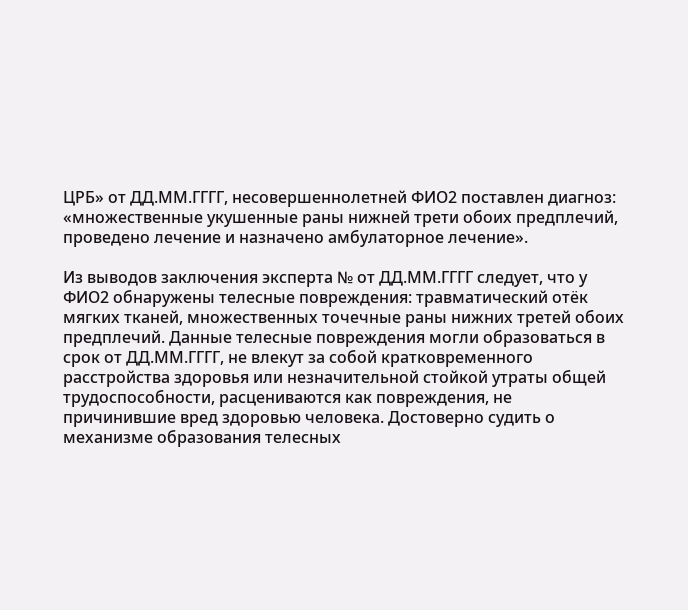ЦРБ» от ДД.ММ.ГГГГ, несовершеннолетней ФИО2 поставлен диагноз: «множественные укушенные раны нижней трети обоих предплечий, проведено лечение и назначено амбулаторное лечение».

Из выводов заключения эксперта № от ДД.ММ.ГГГГ следует, что у ФИО2 обнаружены телесные повреждения: травматический отёк мягких тканей, множественных точечные раны нижних третей обоих предплечий. Данные телесные повреждения могли образоваться в срок от ДД.ММ.ГГГГ, не влекут за собой кратковременного расстройства здоровья или незначительной стойкой утраты общей трудоспособности, расцениваются как повреждения, не причинившие вред здоровью человека. Достоверно судить о механизме образования телесных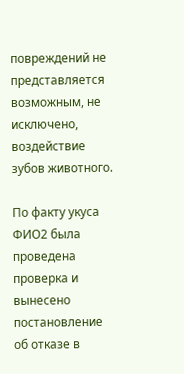повреждений не представляется возможным, не исключено, воздействие зубов животного.

По факту укуса ФИО2 была проведена проверка и вынесено постановление об отказе в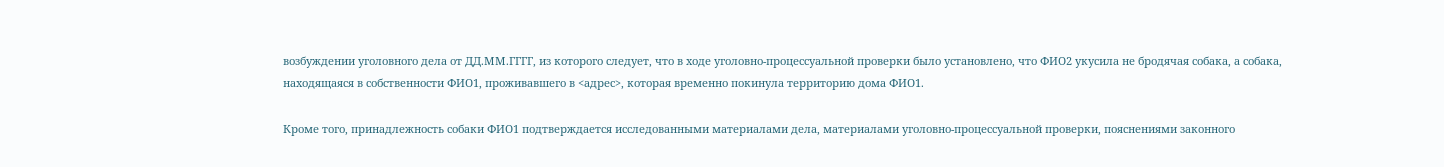возбуждении уголовного дела от ДД.ММ.ГГГГ, из которого следует, что в ходе уголовно-процессуальной проверки было установлено, что ФИО2 укусила не бродячая собака, а собака, находящаяся в собственности ФИО1, проживавшего в <адрес>, которая временно покинула территорию дома ФИО1.

Кроме того, принадлежность собаки ФИО1 подтверждается исследованными материалами дела, материалами уголовно-процессуальной проверки, пояснениями законного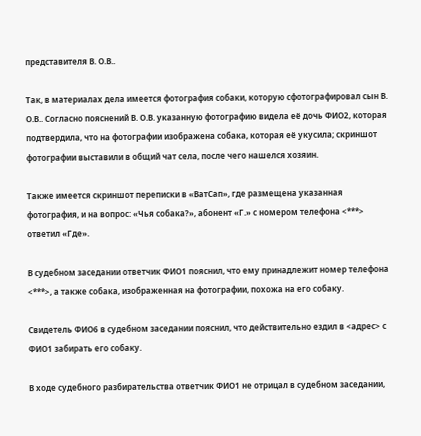представителя В. О.В..

Так, в материалах дела имеется фотография собаки, которую сфотографировал сын В. О.В.. Согласно пояснений В. О.В. указанную фотографию видела её дочь ФИО2, которая подтвердила, что на фотографии изображена собака, которая её укусила; скриншот фотографии выставили в общий чат села, после чего нашелся хозяин.

Также имеется скриншот переписки в «ВатСап», где размещена указанная фотография, и на вопрос: «Чья собака?», абонент «Г.» с номером телефона <***> ответил «Где».

В судебном заседании ответчик ФИО1 пояснил, что ему принадлежит номер телефона <***>, а также собака, изображенная на фотографии, похожа на его собаку.

Свидетель ФИО6 в судебном заседании пояснил, что действительно ездил в <адрес> с ФИО1 забирать его собаку.

В ходе судебного разбирательства ответчик ФИО1 не отрицал в судебном заседании,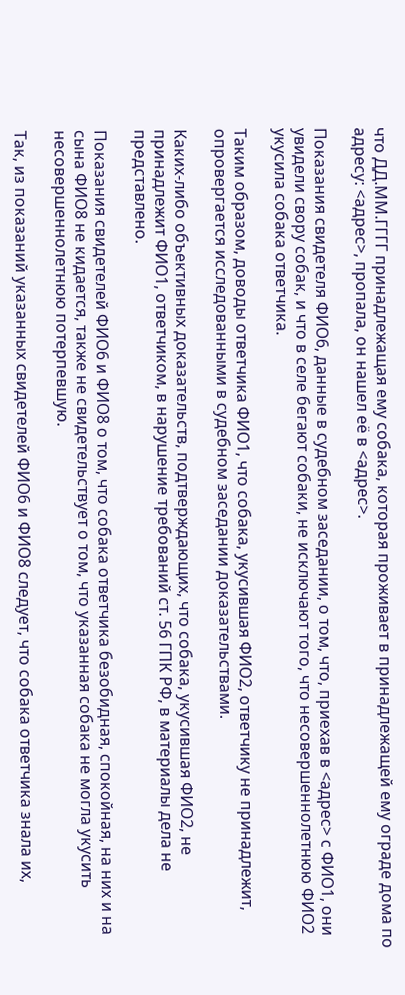что ДД.ММ.ГГГГ принадлежащая ему собака, которая проживает в принадлежащей ему ограде дома по адресу: <адрес>, пропала, он нашел её в <адрес>.

Показания свидетеля ФИО6, данные в судебном заседании, о том, что, приехав в <адрес> с ФИО1, они увидели свору собак, и что в селе бегают собаки, не исключают того, что несовершеннолетнюю ФИО2 укусила собака ответчика.

Таким образом, доводы ответчика ФИО1, что собака, укусившая ФИО2, ответчику не принадлежит, опровергается исследованными в судебном заседании доказательствами.

Каких-либо объективных доказательств, подтверждающих, что собака, укусившая ФИО2, не принадлежит ФИО1, ответчиком, в нарушение требований ст. 56 ГПК РФ, в материалы дела не представлено.

Показания свидетелей ФИО6 и ФИО8 о том, что собака ответчика безобидная, спокойная, на них и на сына ФИО8 не кидается, также не свидетельствует о том, что указанная собака не могла укусить несовершеннолетнюю потерпевшую.

Так, из показаний указанных свидетелей ФИО6 и ФИО8 следует, что собака ответчика знала их,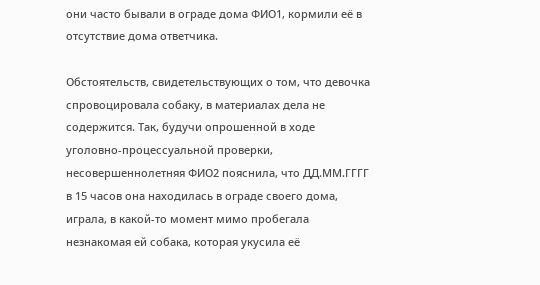они часто бывали в ограде дома ФИО1, кормили её в отсутствие дома ответчика.

Обстоятельств, свидетельствующих о том, что девочка спровоцировала собаку, в материалах дела не содержится. Так, будучи опрошенной в ходе уголовно-процессуальной проверки, несовершеннолетняя ФИО2 пояснила, что ДД.ММ.ГГГГ в 15 часов она находилась в ограде своего дома, играла, в какой-то момент мимо пробегала незнакомая ей собака, которая укусила её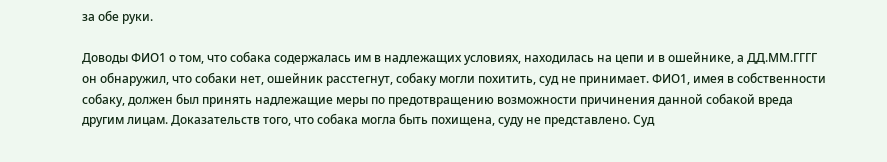за обе руки.

Доводы ФИО1 о том, что собака содержалась им в надлежащих условиях, находилась на цепи и в ошейнике, а ДД.ММ.ГГГГ он обнаружил, что собаки нет, ошейник расстегнут, собаку могли похитить, суд не принимает. ФИО1, имея в собственности собаку, должен был принять надлежащие меры по предотвращению возможности причинения данной собакой вреда другим лицам. Доказательств того, что собака могла быть похищена, суду не представлено. Суд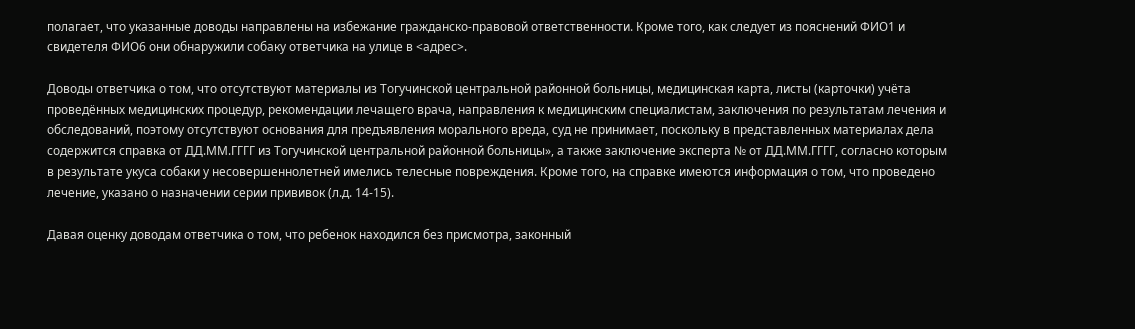полагает, что указанные доводы направлены на избежание гражданско-правовой ответственности. Кроме того, как следует из пояснений ФИО1 и свидетеля ФИО6 они обнаружили собаку ответчика на улице в <адрес>.

Доводы ответчика о том, что отсутствуют материалы из Тогучинской центральной районной больницы, медицинская карта, листы (карточки) учёта проведённых медицинских процедур, рекомендации лечащего врача, направления к медицинским специалистам, заключения по результатам лечения и обследований, поэтому отсутствуют основания для предъявления морального вреда, суд не принимает, поскольку в представленных материалах дела содержится справка от ДД.ММ.ГГГГ из Тогучинской центральной районной больницы», а также заключение эксперта № от ДД.ММ.ГГГГ, согласно которым в результате укуса собаки у несовершеннолетней имелись телесные повреждения. Кроме того, на справке имеются информация о том, что проведено лечение, указано о назначении серии прививок (л.д. 14-15).

Давая оценку доводам ответчика о том, что ребенок находился без присмотра, законный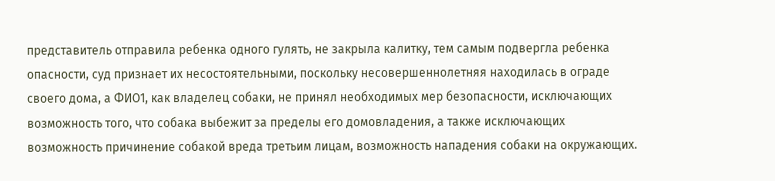представитель отправила ребенка одного гулять, не закрыла калитку, тем самым подвергла ребенка опасности, суд признает их несостоятельными, поскольку несовершеннолетняя находилась в ограде своего дома, а ФИО1, как владелец собаки, не принял необходимых мер безопасности, исключающих возможность того, что собака выбежит за пределы его домовладения, а также исключающих возможность причинение собакой вреда третьим лицам, возможность нападения собаки на окружающих.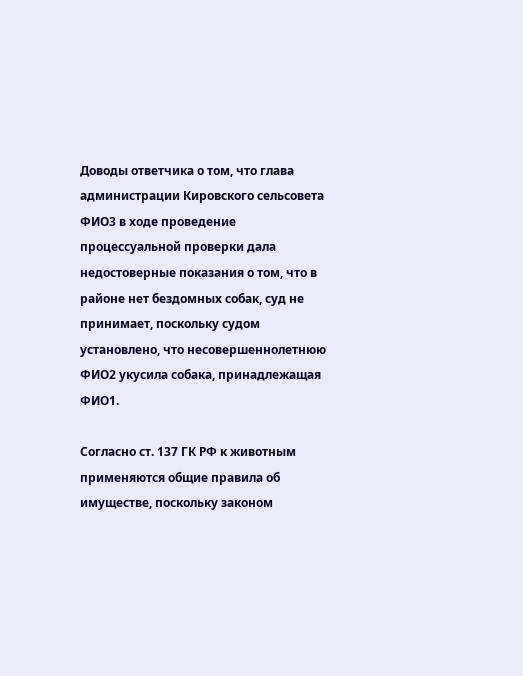Доводы ответчика о том, что глава администрации Кировского сельсовета ФИО3 в ходе проведение процессуальной проверки дала недостоверные показания о том, что в районе нет бездомных собак, суд не принимает, поскольку судом установлено, что несовершеннолетнюю ФИО2 укусила собака, принадлежащая ФИО1.

Согласно ст. 137 ГК РФ к животным применяются общие правила об имуществе, поскольку законом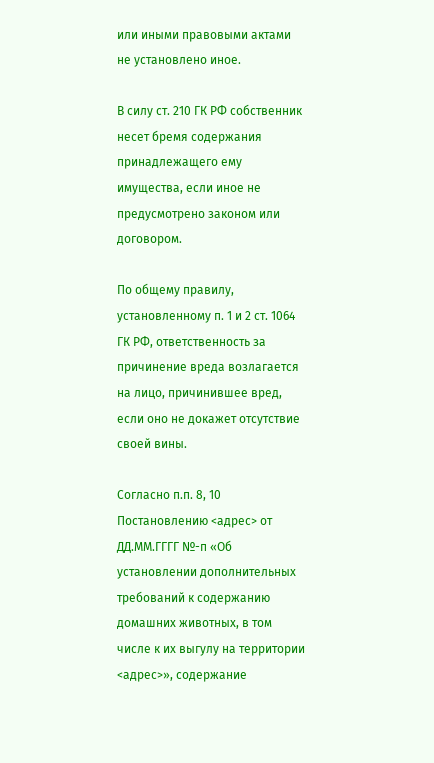или иными правовыми актами не установлено иное.

В силу ст. 210 ГК РФ собственник несет бремя содержания принадлежащего ему имущества, если иное не предусмотрено законом или договором.

По общему правилу, установленному п. 1 и 2 ст. 1064 ГК РФ, ответственность за причинение вреда возлагается на лицо, причинившее вред, если оно не докажет отсутствие своей вины.

Согласно п.п. 8, 10 Постановлению <адрес> от ДД.ММ.ГГГГ №-п «Об установлении дополнительных требований к содержанию домашних животных, в том числе к их выгулу на территории <адрес>», содержание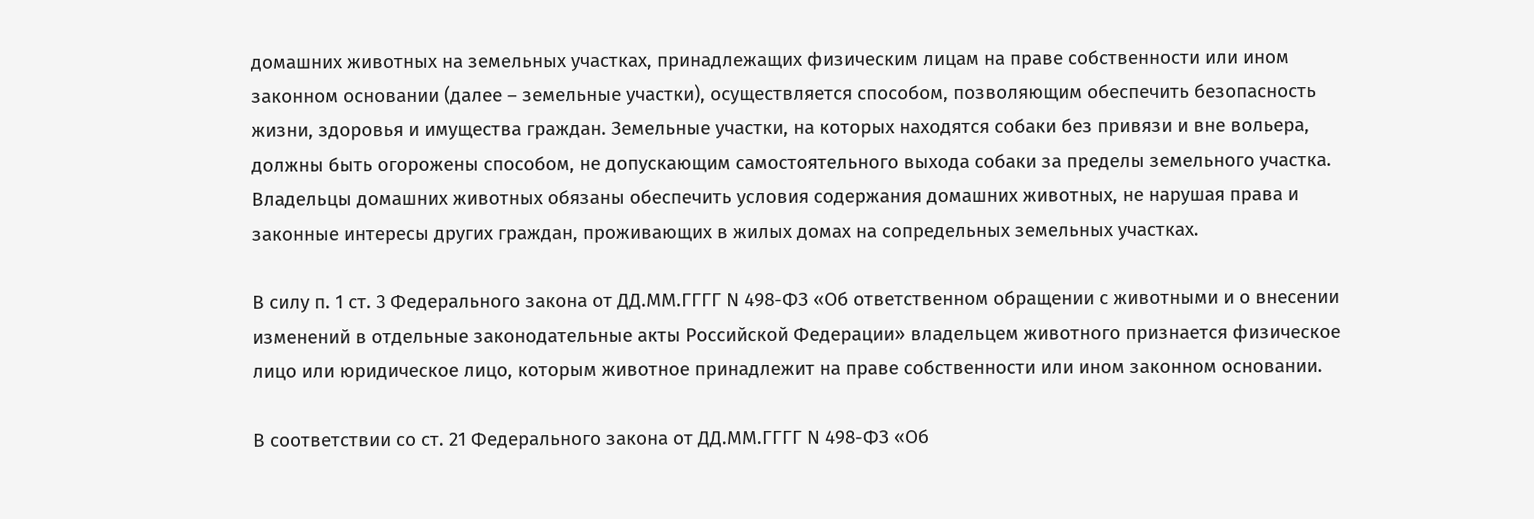домашних животных на земельных участках, принадлежащих физическим лицам на праве собственности или ином законном основании (далее – земельные участки), осуществляется способом, позволяющим обеспечить безопасность жизни, здоровья и имущества граждан. Земельные участки, на которых находятся собаки без привязи и вне вольера, должны быть огорожены способом, не допускающим самостоятельного выхода собаки за пределы земельного участка. Владельцы домашних животных обязаны обеспечить условия содержания домашних животных, не нарушая права и законные интересы других граждан, проживающих в жилых домах на сопредельных земельных участках.

В силу п. 1 ст. 3 Федерального закона от ДД.ММ.ГГГГ N 498-ФЗ «Об ответственном обращении с животными и о внесении изменений в отдельные законодательные акты Российской Федерации» владельцем животного признается физическое лицо или юридическое лицо, которым животное принадлежит на праве собственности или ином законном основании.

В соответствии со ст. 21 Федерального закона от ДД.ММ.ГГГГ N 498-ФЗ «Об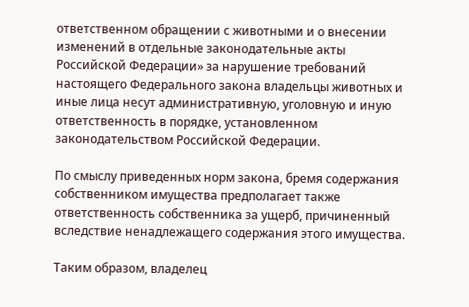ответственном обращении с животными и о внесении изменений в отдельные законодательные акты Российской Федерации» за нарушение требований настоящего Федерального закона владельцы животных и иные лица несут административную, уголовную и иную ответственность в порядке, установленном законодательством Российской Федерации.

По смыслу приведенных норм закона, бремя содержания собственником имущества предполагает также ответственность собственника за ущерб, причиненный вследствие ненадлежащего содержания этого имущества.

Таким образом, владелец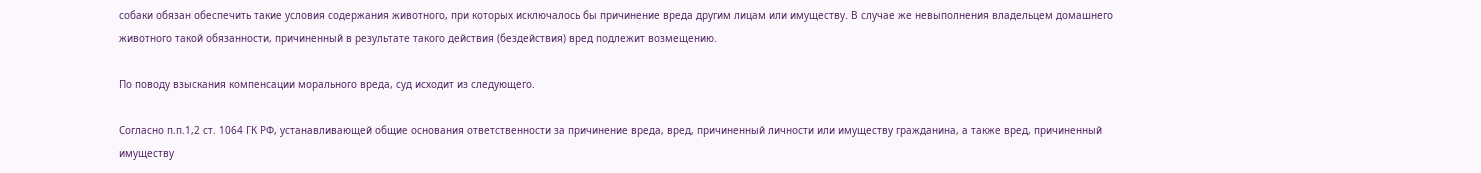собаки обязан обеспечить такие условия содержания животного, при которых исключалось бы причинение вреда другим лицам или имуществу. В случае же невыполнения владельцем домашнего животного такой обязанности, причиненный в результате такого действия (бездействия) вред подлежит возмещению.

По поводу взыскания компенсации морального вреда, суд исходит из следующего.

Согласно п.п.1,2 ст. 1064 ГК РФ, устанавливающей общие основания ответственности за причинение вреда, вред, причиненный личности или имуществу гражданина, а также вред, причиненный имуществу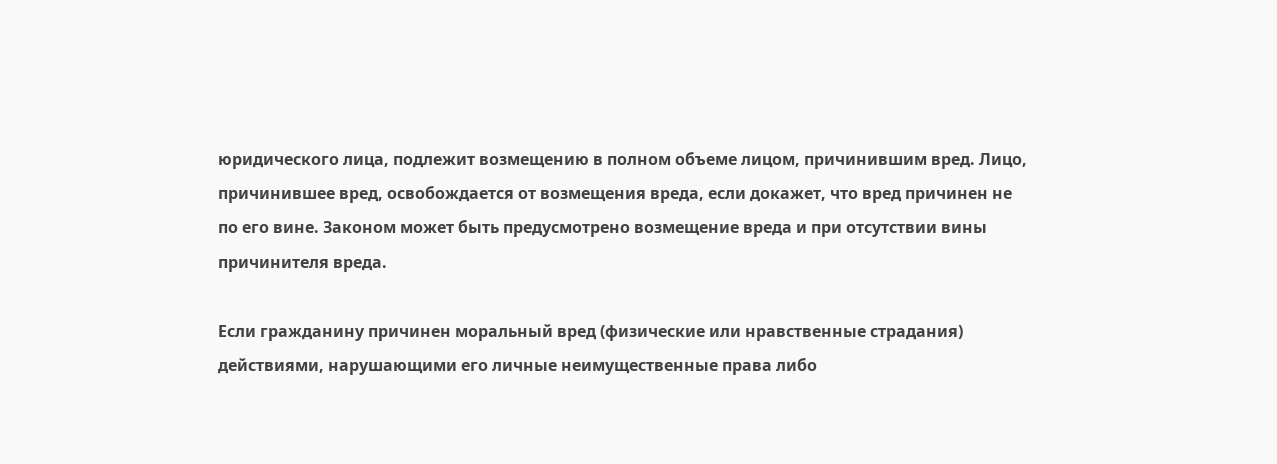юридического лица, подлежит возмещению в полном объеме лицом, причинившим вред. Лицо, причинившее вред, освобождается от возмещения вреда, если докажет, что вред причинен не по его вине. Законом может быть предусмотрено возмещение вреда и при отсутствии вины причинителя вреда.

Если гражданину причинен моральный вред (физические или нравственные страдания) действиями, нарушающими его личные неимущественные права либо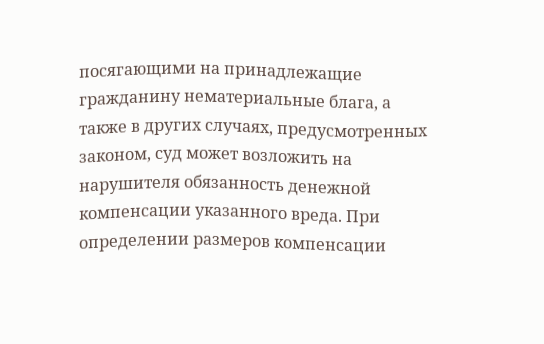посягающими на принадлежащие гражданину нематериальные блага, а также в других случаях, предусмотренных законом, суд может возложить на нарушителя обязанность денежной компенсации указанного вреда. При определении размеров компенсации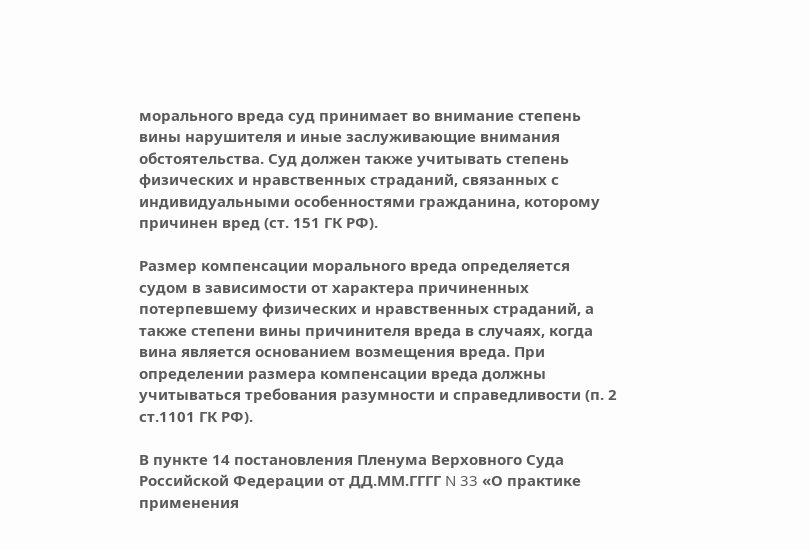морального вреда суд принимает во внимание степень вины нарушителя и иные заслуживающие внимания обстоятельства. Суд должен также учитывать степень физических и нравственных страданий, связанных с индивидуальными особенностями гражданина, которому причинен вред (ст. 151 ГК РФ).

Размер компенсации морального вреда определяется судом в зависимости от характера причиненных потерпевшему физических и нравственных страданий, а также степени вины причинителя вреда в случаях, когда вина является основанием возмещения вреда. При определении размера компенсации вреда должны учитываться требования разумности и справедливости (п. 2 ст.1101 ГК РФ).

В пункте 14 постановления Пленума Верховного Суда Российской Федерации от ДД.ММ.ГГГГ N 33 «О практике применения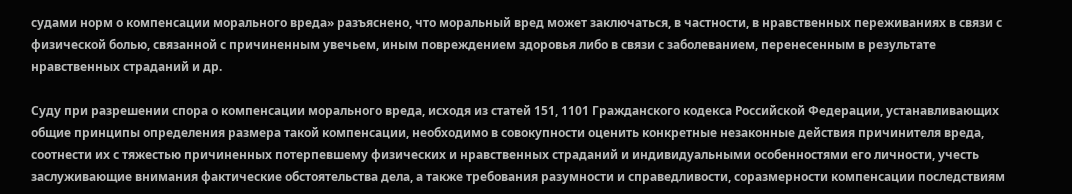судами норм о компенсации морального вреда» разъяснено, что моральный вред может заключаться, в частности, в нравственных переживаниях в связи с физической болью, связанной с причиненным увечьем, иным повреждением здоровья либо в связи с заболеванием, перенесенным в результате нравственных страданий и др.

Суду при разрешении спора о компенсации морального вреда, исходя из статей 151, 1101 Гражданского кодекса Российской Федерации, устанавливающих общие принципы определения размера такой компенсации, необходимо в совокупности оценить конкретные незаконные действия причинителя вреда, соотнести их с тяжестью причиненных потерпевшему физических и нравственных страданий и индивидуальными особенностями его личности, учесть заслуживающие внимания фактические обстоятельства дела, а также требования разумности и справедливости, соразмерности компенсации последствиям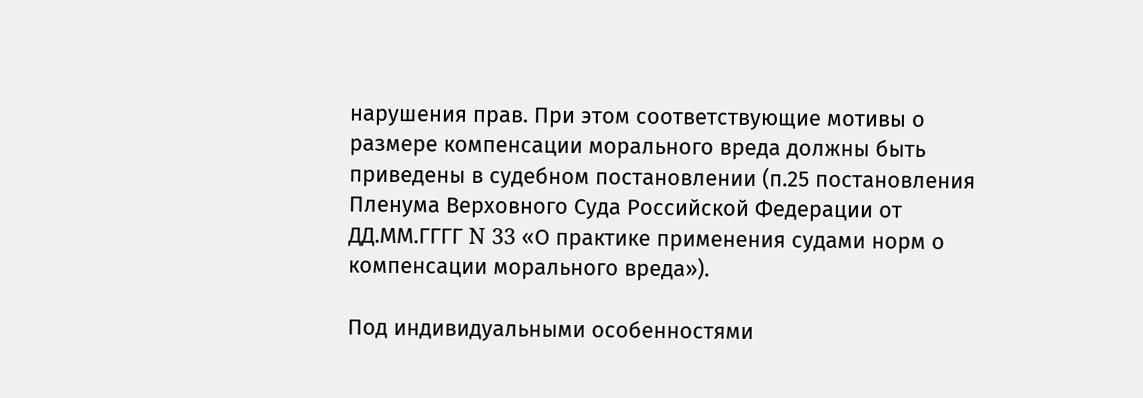нарушения прав. При этом соответствующие мотивы о размере компенсации морального вреда должны быть приведены в судебном постановлении (п.25 постановления Пленума Верховного Суда Российской Федерации от ДД.ММ.ГГГГ N 33 «О практике применения судами норм о компенсации морального вреда»).

Под индивидуальными особенностями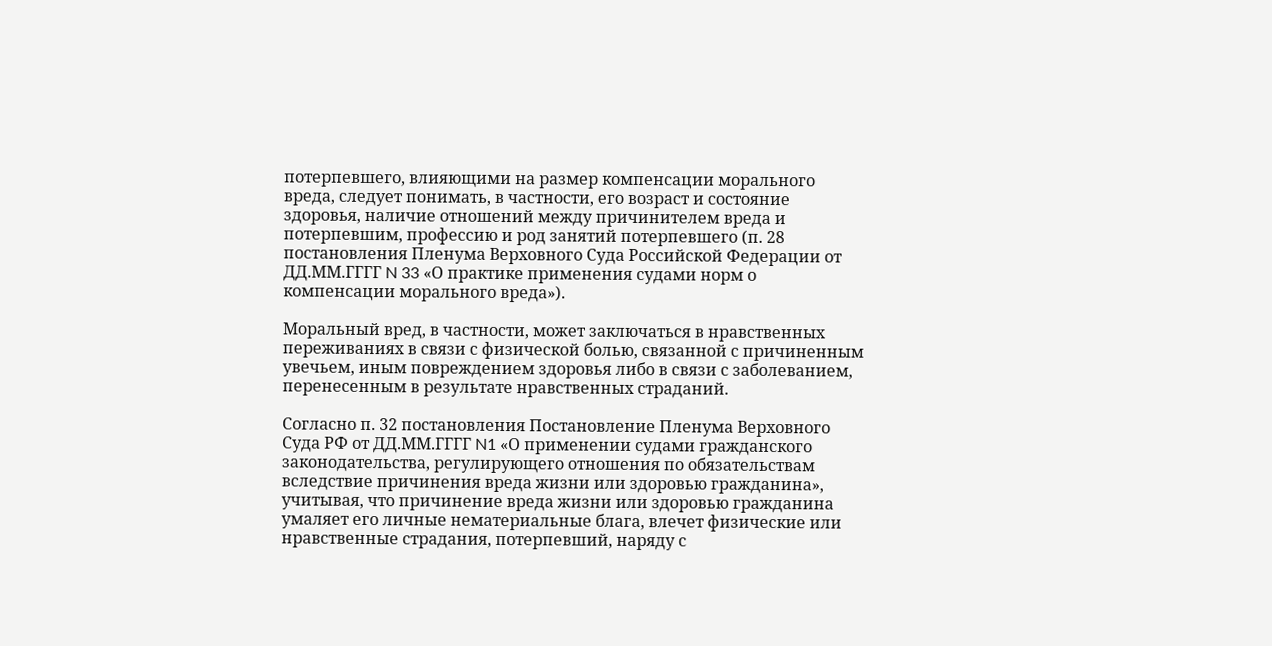потерпевшего, влияющими на размер компенсации морального вреда, следует понимать, в частности, его возраст и состояние здоровья, наличие отношений между причинителем вреда и потерпевшим, профессию и род занятий потерпевшего (п. 28 постановления Пленума Верховного Суда Российской Федерации от ДД.ММ.ГГГГ N 33 «О практике применения судами норм о компенсации морального вреда»).

Моральный вред, в частности, может заключаться в нравственных переживаниях в связи с физической болью, связанной с причиненным увечьем, иным повреждением здоровья либо в связи с заболеванием, перенесенным в результате нравственных страданий.

Согласно п. 32 постановления Постановление Пленума Верховного Суда РФ от ДД.ММ.ГГГГ N1 «О применении судами гражданского законодательства, регулирующего отношения по обязательствам вследствие причинения вреда жизни или здоровью гражданина», учитывая, что причинение вреда жизни или здоровью гражданина умаляет его личные нематериальные блага, влечет физические или нравственные страдания, потерпевший, наряду с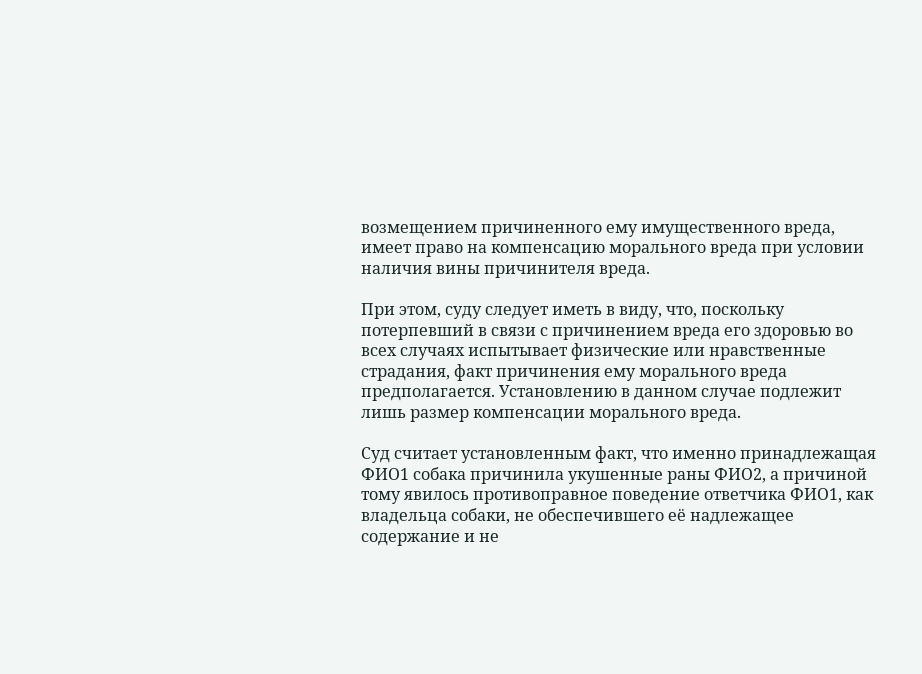возмещением причиненного ему имущественного вреда, имеет право на компенсацию морального вреда при условии наличия вины причинителя вреда.

При этом, суду следует иметь в виду, что, поскольку потерпевший в связи с причинением вреда его здоровью во всех случаях испытывает физические или нравственные страдания, факт причинения ему морального вреда предполагается. Установлению в данном случае подлежит лишь размер компенсации морального вреда.

Суд считает установленным факт, что именно принадлежащая ФИО1 собака причинила укушенные раны ФИО2, а причиной тому явилось противоправное поведение ответчика ФИО1, как владельца собаки, не обеспечившего её надлежащее содержание и не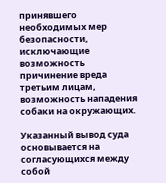принявшего необходимых мер безопасности, исключающие возможность причинение вреда третьим лицам, возможность нападения собаки на окружающих.

Указанный вывод суда основывается на согласующихся между собой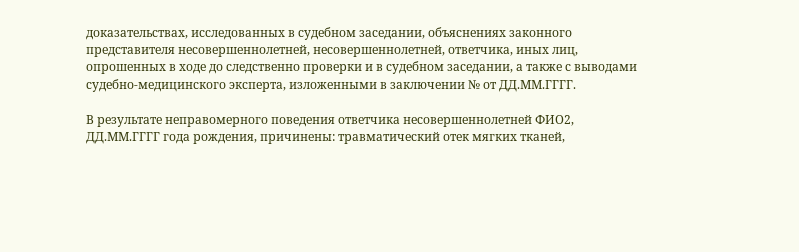доказательствах, исследованных в судебном заседании, объяснениях законного представителя несовершеннолетней, несовершеннолетней, ответчика, иных лиц, опрошенных в ходе до следственно проверки и в судебном заседании, а также с выводами судебно-медицинского эксперта, изложенными в заключении № от ДД.ММ.ГГГГ.

В результате неправомерного поведения ответчика несовершеннолетней ФИО2, ДД.ММ.ГГГГ года рождения, причинены: травматический отек мягких тканей,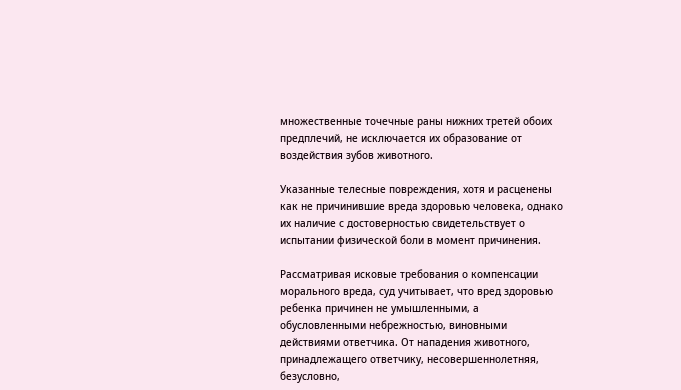множественные точечные раны нижних третей обоих предплечий, не исключается их образование от воздействия зубов животного.

Указанные телесные повреждения, хотя и расценены как не причинившие вреда здоровью человека, однако их наличие с достоверностью свидетельствует о испытании физической боли в момент причинения.

Рассматривая исковые требования о компенсации морального вреда, суд учитывает, что вред здоровью ребенка причинен не умышленными, а обусловленными небрежностью, виновными действиями ответчика. От нападения животного, принадлежащего ответчику, несовершеннолетняя, безусловно,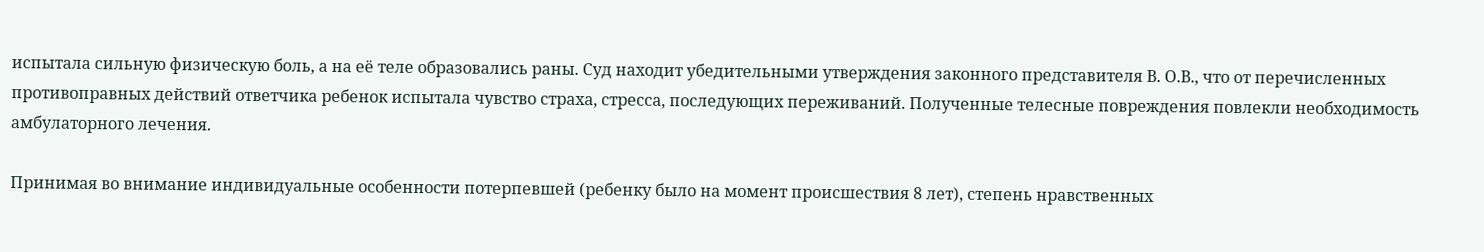испытала сильную физическую боль, а на её теле образовались раны. Суд находит убедительными утверждения законного представителя В. О.В., что от перечисленных противоправных действий ответчика ребенок испытала чувство страха, стресса, последующих переживаний. Полученные телесные повреждения повлекли необходимость амбулаторного лечения.

Принимая во внимание индивидуальные особенности потерпевшей (ребенку было на момент происшествия 8 лет), степень нравственных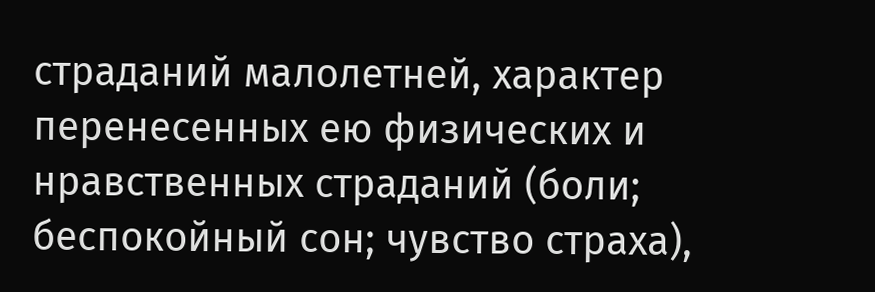страданий малолетней, характер перенесенных ею физических и нравственных страданий (боли; беспокойный сон; чувство страха),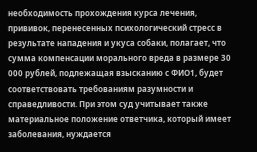необходимость прохождения курса лечения, прививок, перенесенных психологический стресс в результате нападения и укуса собаки, полагает, что сумма компенсации морального вреда в размере 30 000 рублей, подлежащая взысканию с ФИО1, будет соответствовать требованиям разумности и справедливости. При этом суд учитывает также материальное положение ответчика, который имеет заболевания, нуждается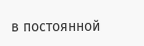в постоянной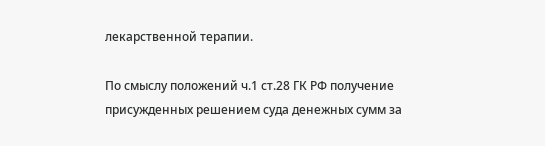лекарственной терапии.

По смыслу положений ч.1 ст.28 ГК РФ получение присужденных решением суда денежных сумм за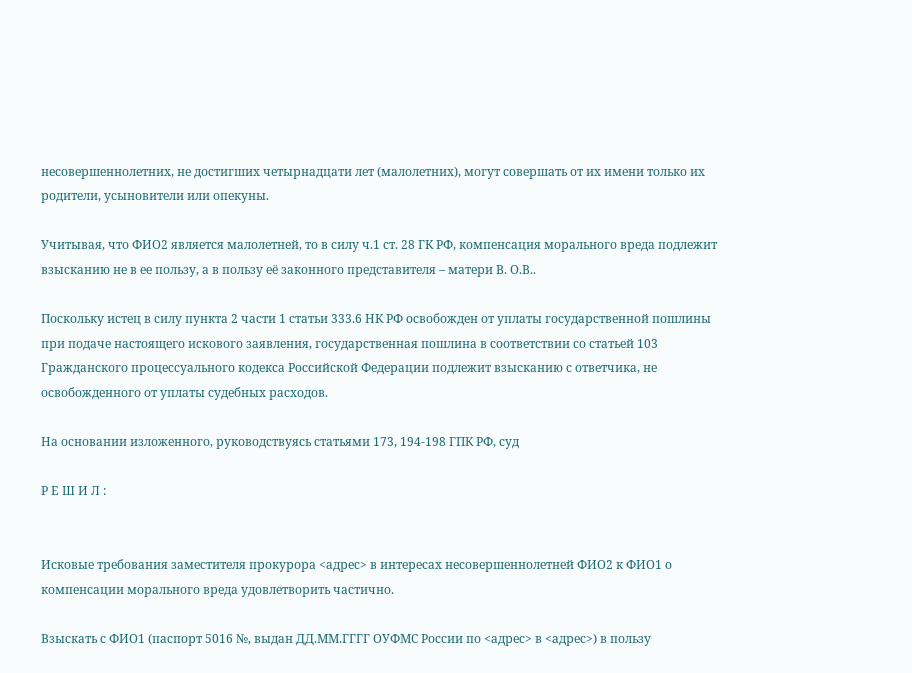несовершеннолетних, не достигших четырнадцати лет (малолетних), могут совершать от их имени только их родители, усыновители или опекуны.

Учитывая, что ФИО2 является малолетней, то в силу ч.1 ст. 28 ГК РФ, компенсация морального вреда подлежит взысканию не в ее пользу, а в пользу её законного представителя – матери В. О.В..

Поскольку истец в силу пункта 2 части 1 статьи 333.6 НК РФ освобожден от уплаты государственной пошлины при подаче настоящего искового заявления, государственная пошлина в соответствии со статьей 103 Гражданского процессуального кодекса Российской Федерации подлежит взысканию с ответчика, не освобожденного от уплаты судебных расходов.

На основании изложенного, руководствуясь статьями 173, 194-198 ГПК РФ, суд

Р Е Ш И Л :


Исковые требования заместителя прокурора <адрес> в интересах несовершеннолетней ФИО2 к ФИО1 о компенсации морального вреда удовлетворить частично.

Взыскать с ФИО1 (паспорт 5016 №, выдан ДД.ММ.ГГГГ ОУФМС России по <адрес> в <адрес>) в пользу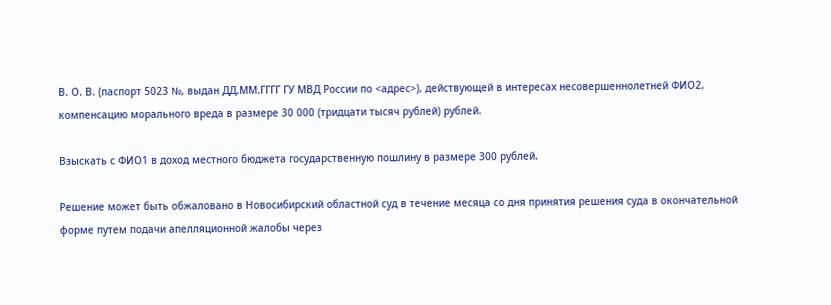В. О. В. (паспорт 5023 №, выдан ДД.ММ.ГГГГ ГУ МВД России по <адрес>), действующей в интересах несовершеннолетней ФИО2, компенсацию морального вреда в размере 30 000 (тридцати тысяч рублей) рублей.

Взыскать с ФИО1 в доход местного бюджета государственную пошлину в размере 300 рублей.

Решение может быть обжаловано в Новосибирский областной суд в течение месяца со дня принятия решения суда в окончательной форме путем подачи апелляционной жалобы через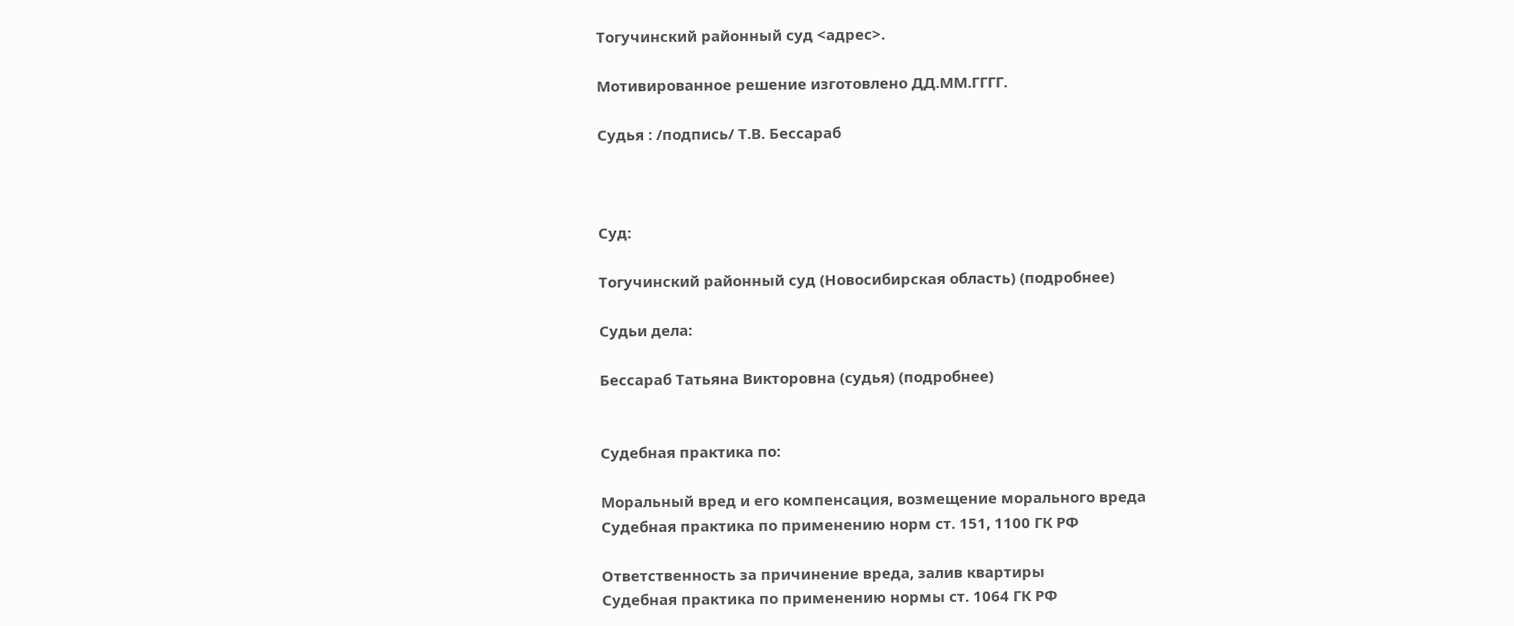Тогучинский районный суд <адрес>.

Мотивированное решение изготовлено ДД.ММ.ГГГГ.

Судья : /подпись/ Т.В. Бессараб



Суд:

Тогучинский районный суд (Новосибирская область) (подробнее)

Судьи дела:

Бессараб Татьяна Викторовна (судья) (подробнее)


Судебная практика по:

Моральный вред и его компенсация, возмещение морального вреда
Судебная практика по применению норм ст. 151, 1100 ГК РФ

Ответственность за причинение вреда, залив квартиры
Судебная практика по применению нормы ст. 1064 ГК РФ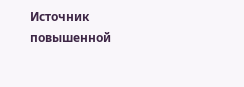Источник повышенной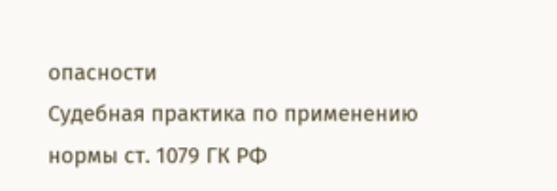опасности
Судебная практика по применению нормы ст. 1079 ГК РФ